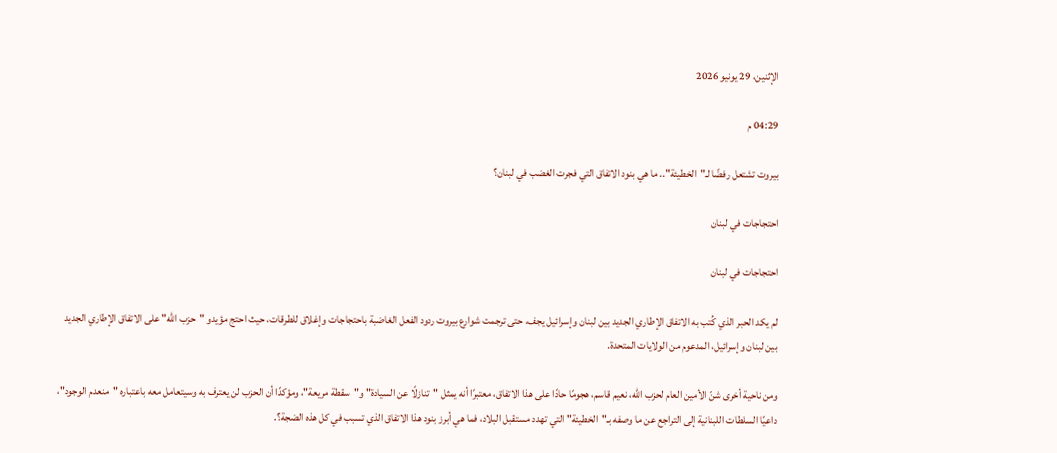الإثنين، 29 يونيو 2026

04:29 م

بيروت تشتعل رفضًا لـ"الخطيئة".. ما هي بنود الاتفاق التي فجرت الغضب في لبنان؟

احتجاجات في لبنان

احتجاجات في لبنان

لم يكد الحبر الذي كُتب به الاتفاق الإطاري الجديد بين لبنان وإسرائيل يجف، حتى ترجمت شوارع بيروت ردود الفعل الغاضبة باحتجاجات وإغلاق للطرقات، حيث احتج مؤيدو "حزب الله" على الاتفاق الإطاري الجديد بين لبنان وإسرائيل، المدعوم من الولايات المتحدة.

ومن ناحية أخرى شنّ الأمين العام لحزب الله، نعيم قاسم، هجومًا حادًا على هذا الاتفاق، معتبرًا أنه يمثل "تنازلًا عن السيادة" و"سقطة مريعة"، ومؤكدًا أن الحزب لن يعترف به وسيتعامل معه باعتباره "منعدم الوجود"، داعيًا السلطات اللبنانية إلى التراجع عن ما وصفه بـ"الخطيئة" التي تهدد مستقبل البلاد، فما هي أبرز بنود هذا الاتفاق الذي تسبب في كل هذه الضجة؟.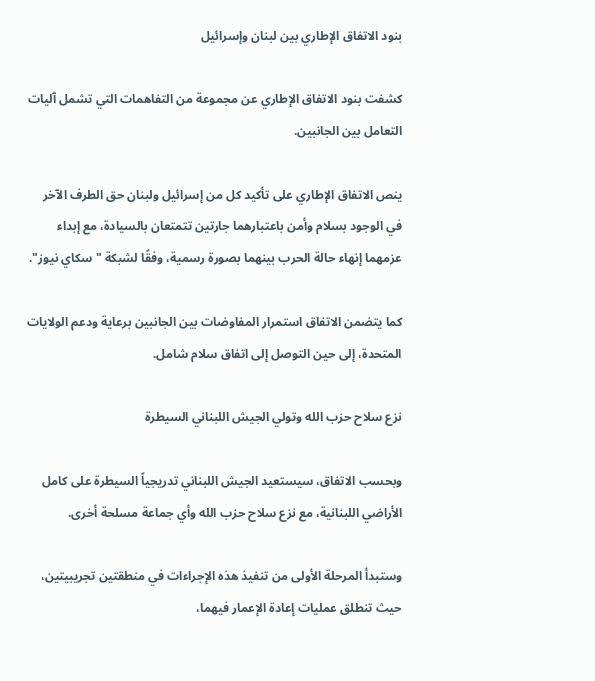بنود الاتفاق الإطاري بين لبنان وإسرائيل

كشفت بنود الاتفاق الإطاري عن مجموعة من التفاهمات التي تشمل آليات التعامل بين الجانبين.

ينص الاتفاق الإطاري على تأكيد كل من إسرائيل ولبنان حق الطرف الآخر في الوجود بسلام وأمن باعتبارهما جارتين تتمتعان بالسيادة، مع إبداء عزمهما إنهاء حالة الحرب بينهما بصورة رسمية، وفقًا لشبكة "سكاي نيوز".

كما يتضمن الاتفاق استمرار المفاوضات بين الجانبين برعاية ودعم الولايات المتحدة، إلى حين التوصل إلى اتفاق سلام شامل.

نزع سلاح حزب الله وتولي الجيش اللبناني السيطرة

وبحسب الاتفاق، سيستعيد الجيش اللبناني تدريجياً السيطرة على كامل الأراضي اللبنانية، مع نزع سلاح حزب الله وأي جماعة مسلحة أخرى.

وستبدأ المرحلة الأولى من تنفيذ هذه الإجراءات في منطقتين تجريبيتين، حيث تنطلق عمليات إعادة الإعمار فيهما،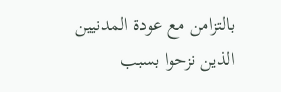بالتزامن مع عودة المدنيين الذين نزحوا بسبب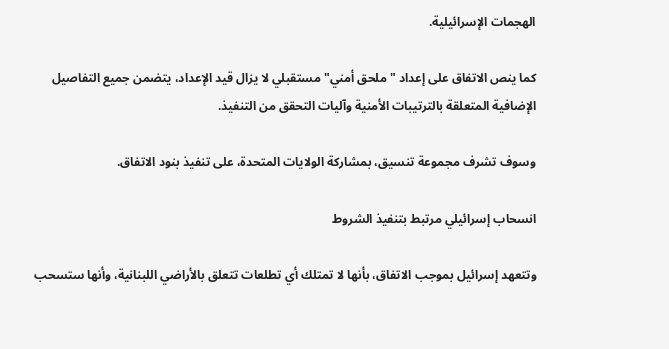الهجمات الإسرائيلية.

كما ينص الاتفاق على إعداد "ملحق أمني" مستقبلي لا يزال قيد الإعداد، يتضمن جميع التفاصيل الإضافية المتعلقة بالترتيبات الأمنية وآليات التحقق من التنفيذ.

وسوف تشرف مجموعة تنسيق، بمشاركة الولايات المتحدة، على تنفيذ بنود الاتفاق.

انسحاب إسرائيلي مرتبط بتنفيذ الشروط

وتتعهد إسرائيل بموجب الاتفاق، بأنها لا تمتلك أي تطلعات تتعلق بالأراضي اللبنانية، وأنها ستسحب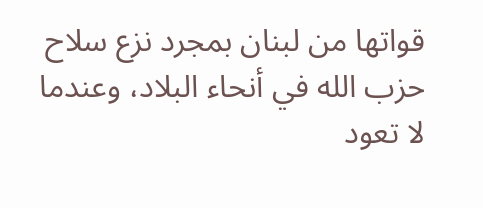قواتها من لبنان بمجرد نزع سلاح حزب الله في أنحاء البلاد، وعندما لا تعود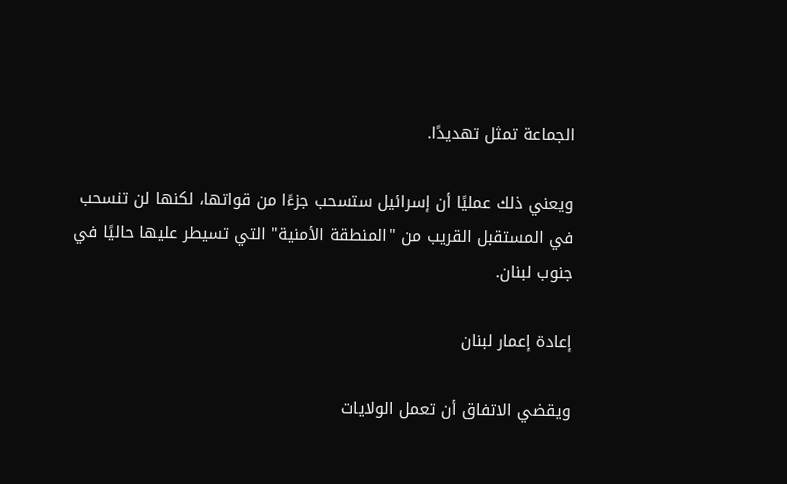الجماعة تمثل تهديدًا.

ويعني ذلك عمليًا أن إسرائيل ستسحب جزءًا من قواتها، لكنها لن تنسحب في المستقبل القريب من "المنطقة الأمنية" التي تسيطر عليها حاليًا في جنوب لبنان.

إعادة إعمار لبنان

ويقضي الاتفاق أن تعمل الولايات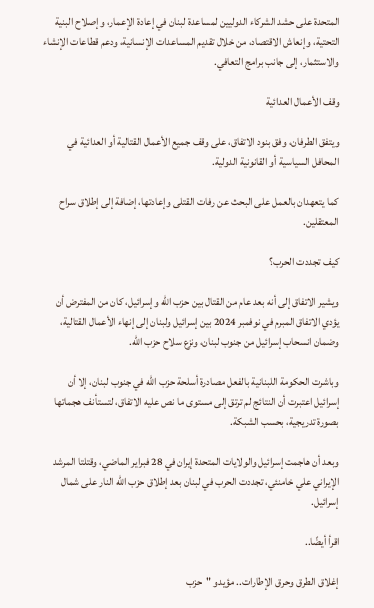المتحدة على حشد الشركاء الدوليين لمساعدة لبنان في إعادة الإعمار، وإصلاح البنية التحتية، وإنعاش الاقتصاد، من خلال تقديم المساعدات الإنسانية، ودعم قطاعات الإنشاء والاستثمار، إلى جانب برامج التعافي.

وقف الأعمال العدائية

ويتفق الطرفان، وفق بنود الاتفاق، على وقف جميع الأعمال القتالية أو العدائية في المحافل السياسية أو القانونية الدولية.

كما يتعهدان بالعمل على البحث عن رفات القتلى وإعادتها، إضافة إلى إطلاق سراح المعتقلين.

كيف تجددت الحرب؟

ويشير الاتفاق إلى أنه بعد عام من القتال بين حزب الله وإسرائيل، كان من المفترض أن يؤدي الاتفاق المبرم في نوفمبر 2024 بين إسرائيل ولبنان إلى إنهاء الأعمال القتالية، وضمان انسحاب إسرائيل من جنوب لبنان، ونزع سلاح حزب الله.

وباشرت الحكومة اللبنانية بالفعل مصادرة أسلحة حزب الله في جنوب لبنان، إلا أن إسرائيل اعتبرت أن النتائج لم ترتق إلى مستوى ما نص عليه الاتفاق، لتستأنف هجماتها بصورة تدريجية، بحسب الشبكة.

وبعد أن هاجمت إسرائيل والولايات المتحدة إيران في 28 فبراير الماضي، وقتلتا المرشد الإيراني علي خامنئي، تجددت الحرب في لبنان بعد إطلاق حزب الله النار على شمال إسرائيل.

اقرأ أيضًا..

إغلاق الطرق وحرق الإطارات.. مؤيدو "حزب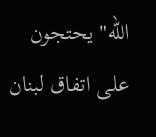الله" يحتجون على اتفاق لبنان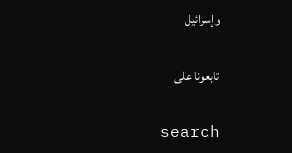وإسرائيل

تابعونا على

search